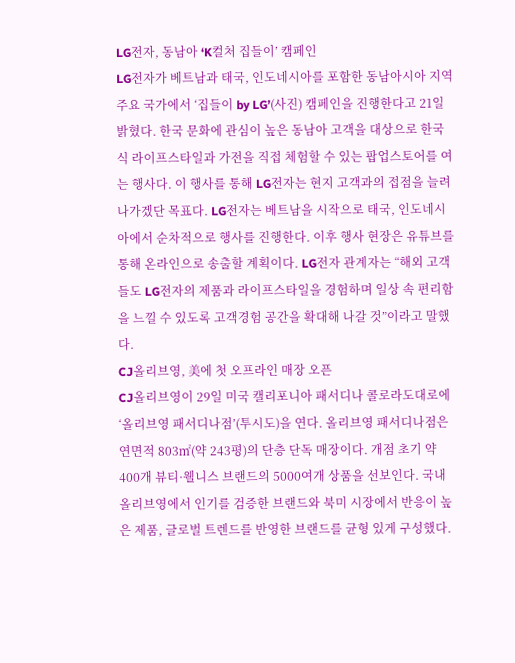LG전자, 동남아 ‘K컬처 집들이’ 캠페인
LG전자가 베트남과 태국, 인도네시아를 포함한 동남아시아 지역 주요 국가에서 ‘집들이 by LG’(사진) 캠페인을 진행한다고 21일 밝혔다. 한국 문화에 관심이 높은 동남아 고객을 대상으로 한국식 라이프스타일과 가전을 직접 체험할 수 있는 팝업스토어를 여는 행사다. 이 행사를 통해 LG전자는 현지 고객과의 접점을 늘려나가겠단 목표다. LG전자는 베트남을 시작으로 태국, 인도네시아에서 순차적으로 행사를 진행한다. 이후 행사 현장은 유튜브를 통해 온라인으로 송출할 계획이다. LG전자 관계자는 “해외 고객들도 LG전자의 제품과 라이프스타일을 경험하며 일상 속 편리함을 느낄 수 있도록 고객경험 공간을 확대해 나갈 것”이라고 말했다.
CJ올리브영, 美에 첫 오프라인 매장 오픈
CJ올리브영이 29일 미국 캘리포니아 패서디나 콜로라도대로에 ‘올리브영 패서디나점’(투시도)을 연다. 올리브영 패서디나점은 연면적 803㎡(약 243평)의 단층 단독 매장이다. 개점 초기 약 400개 뷰티·웰니스 브랜드의 5000여개 상품을 선보인다. 국내 올리브영에서 인기를 검증한 브랜드와 북미 시장에서 반응이 높은 제품, 글로벌 트렌드를 반영한 브랜드를 균형 있게 구성했다.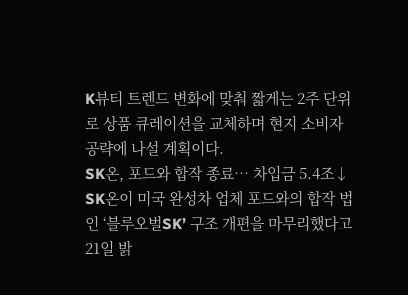K뷰티 트렌드 변화에 맞춰 짧게는 2주 단위로 상품 큐레이션을 교체하며 현지 소비자 공략에 나설 계획이다.
SK온, 포드와 합작 종료… 차입금 5.4조↓
SK온이 미국 완성차 업체 포드와의 합작 법인 ‘블루오벌SK’ 구조 개편을 마무리했다고 21일 밝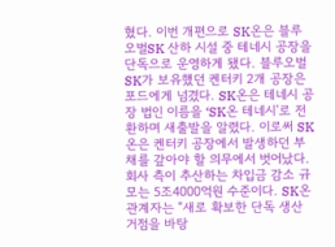혔다. 이번 개편으로 SK온은 블루오벌SK 산하 시설 중 테네시 공장을 단독으로 운영하게 됐다. 블루오벌SK가 보유했던 켄터키 2개 공장은 포드에게 넘겼다. SK온은 테네시 공장 법인 이름을 ‘SK온 테네시’로 전환하며 새출발을 알렸다. 이로써 SK온은 켄터키 공장에서 발생하던 부채를 갚아야 할 의무에서 벗어났다. 회사 측이 추산하는 차입금 감소 규모는 5조4000억원 수준이다. SK온 관계자는 “새로 확보한 단독 생산 거점을 바탕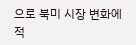으로 북미 시장 변화에 적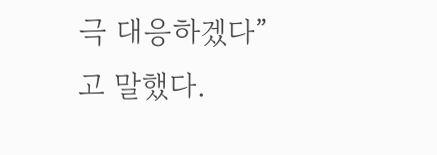극 대응하겠다”고 말했다.